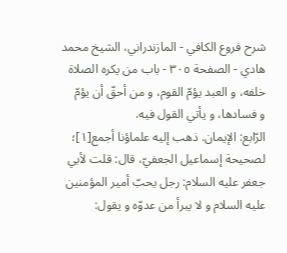شرح فروع الكافي - المازندراني، الشيخ محمد هادي - الصفحة ٣٠٥ - باب من يكره الصلاة خلفه، و العبد يؤمّ القوم، و من أحقّ أن يؤمّ
و فسادها، و يأتي القول فيه.
الرّابع: الإيمان. ذهب إليه علماؤنا أجمع[١]؛ لصحيحة إسماعيل الجعفيّ، قال: قلت لأبي جعفر عليه السلام: رجل يحبّ أمير المؤمنين عليه السلام و لا يبرأ من عدوّه و يقول: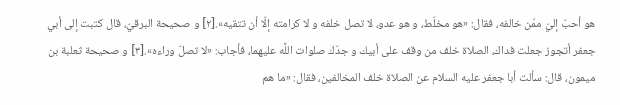هو أحبّ إليّ ممّن خالفه، فقال: «هو مخلّط، و هو عدو، لا تصل خلفه و لا كرامته إلّا أن تتقيه».[٢] و صحيحة البرقيّ، قال كتبت إلى أبي جعفر أتجوز جعلت فداك، الصلاة خلف من وقف على أبيك و جدّك صلوات اللَّه عليهما، فأجاب: «لا تصلّ وراءه».[٣] و صحيحة ثعلبة بن ميمون، قال: سألت أبا جعفر عليه السلام عن الصلاة خلف المخالفين، فقال: «ما هم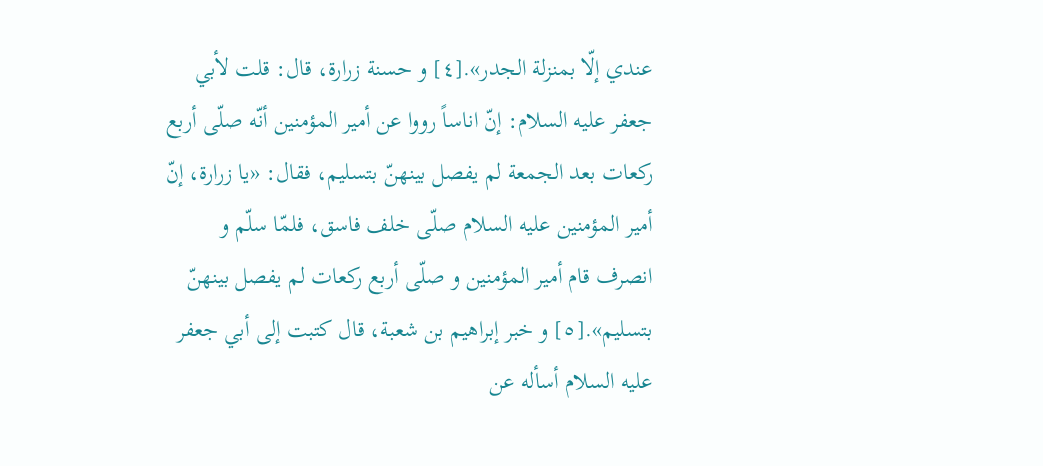عندي إلّا بمنزلة الجدر».[٤] و حسنة زرارة، قال: قلت لأبي جعفر عليه السلام: إنّ اناساً رووا عن أمير المؤمنين أنّه صلّى أربع ركعات بعد الجمعة لم يفصل بينهنّ بتسليم، فقال: «يا زرارة، إنّ أمير المؤمنين عليه السلام صلّى خلف فاسق، فلمّا سلّم و انصرف قام أمير المؤمنين و صلّى أربع ركعات لم يفصل بينهنّ بتسليم».[٥] و خبر إبراهيم بن شعبة، قال كتبت إلى أبي جعفر عليه السلام أسأله عن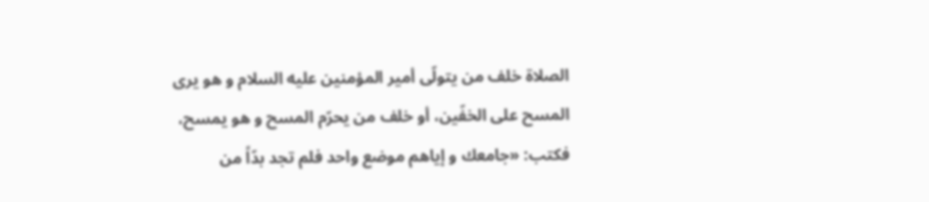الصلاة خلف من يتولّى أمير المؤمنين عليه السلام و هو يرى المسح على الخفّين، أو خلف من يحرّم المسح و هو يمسح، فكتب: «جامعك و إياهم موضع واحد فلم تجد بدّاً من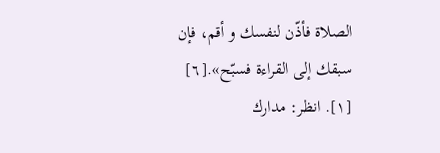الصلاة فأذّن لنفسك و أقم، فإن سبقك إلى القراءة فسبّح».[٦]
[١]. انظر: مدارك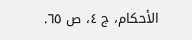الأحكام، ج ٤، ص ٦٥.